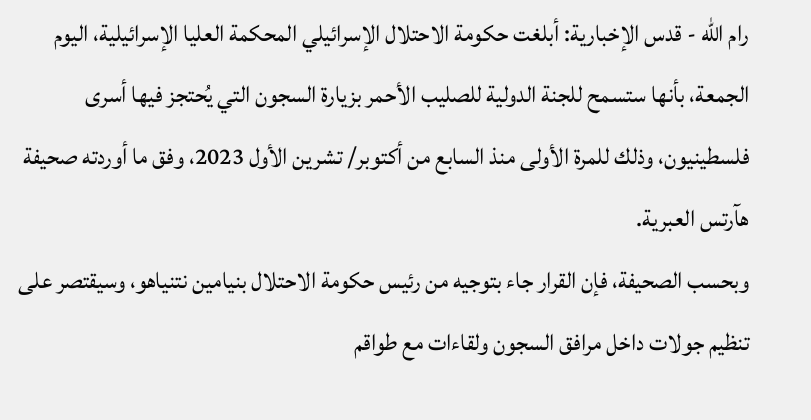رام الله - قدس الإخبارية: أبلغت حكومة الاحتلال الإسرائيلي المحكمة العليا الإسرائيلية، اليوم الجمعة، بأنها ستسمح للجنة الدولية للصليب الأحمر بزيارة السجون التي يُحتجز فيها أسرى فلسطينيون، وذلك للمرة الأولى منذ السابع من أكتوبر/ تشرين الأول 2023، وفق ما أوردته صحيفة هآرتس العبرية.
وبحسب الصحيفة، فإن القرار جاء بتوجيه من رئيس حكومة الاحتلال بنيامين نتنياهو، وسيقتصر على تنظيم جولات داخل مرافق السجون ولقاءات مع طواقم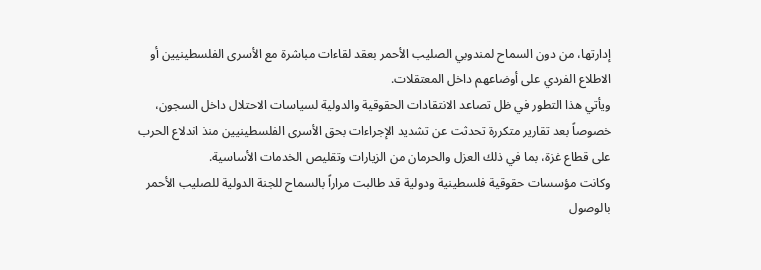إدارتها، من دون السماح لمندوبي الصليب الأحمر بعقد لقاءات مباشرة مع الأسرى الفلسطينيين أو الاطلاع الفردي على أوضاعهم داخل المعتقلات.
ويأتي هذا التطور في ظل تصاعد الانتقادات الحقوقية والدولية لسياسات الاحتلال داخل السجون، خصوصاً بعد تقارير متكررة تحدثت عن تشديد الإجراءات بحق الأسرى الفلسطينيين منذ اندلاع الحرب على قطاع غزة، بما في ذلك العزل والحرمان من الزيارات وتقليص الخدمات الأساسية.
وكانت مؤسسات حقوقية فلسطينية ودولية قد طالبت مراراً بالسماح للجنة الدولية للصليب الأحمر بالوصول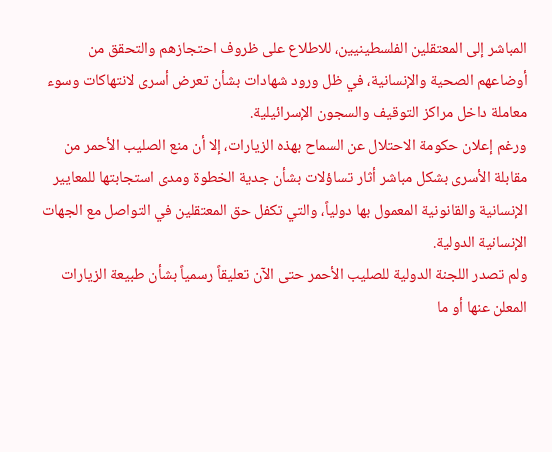المباشر إلى المعتقلين الفلسطينيين، للاطلاع على ظروف احتجازهم والتحقق من أوضاعهم الصحية والإنسانية، في ظل ورود شهادات بشأن تعرض أسرى لانتهاكات وسوء معاملة داخل مراكز التوقيف والسجون الإسرائيلية.
ورغم إعلان حكومة الاحتلال عن السماح بهذه الزيارات، إلا أن منع الصليب الأحمر من مقابلة الأسرى بشكل مباشر أثار تساؤلات بشأن جدية الخطوة ومدى استجابتها للمعايير الإنسانية والقانونية المعمول بها دولياً، والتي تكفل حق المعتقلين في التواصل مع الجهات الإنسانية الدولية.
ولم تصدر اللجنة الدولية للصليب الأحمر حتى الآن تعليقاً رسمياً بشأن طبيعة الزيارات المعلن عنها أو ما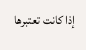إذا كانت تعتبرها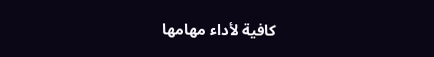كافية لأداء مهامها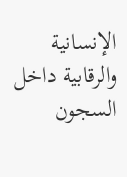الإنسانية والرقابية داخل السجون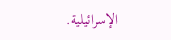الإسرائيلية.